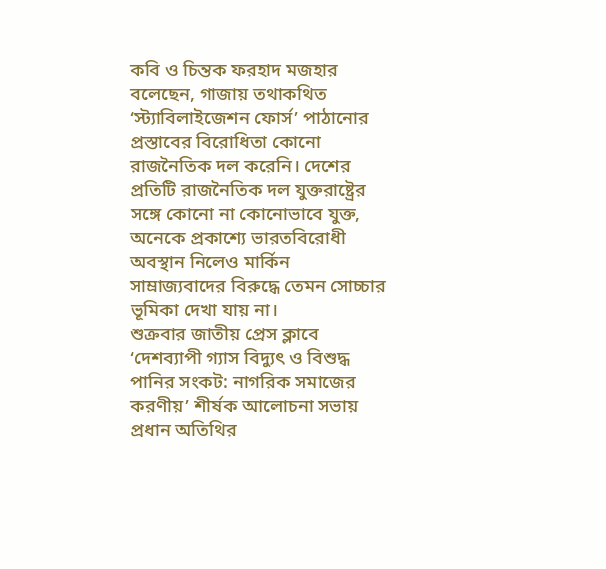কবি ও চিন্তক ফরহাদ মজহার বলেছেন, গাজায় তথাকথিত ‘স্ট্যাবিলাইজেশন ফোর্স’ পাঠানোর প্রস্তাবের বিরোধিতা কোনো রাজনৈতিক দল করেনি। দেশের প্রতিটি রাজনৈতিক দল যুক্তরাষ্ট্রের সঙ্গে কোনো না কোনোভাবে যুক্ত, অনেকে প্রকাশ্যে ভারতবিরোধী অবস্থান নিলেও মার্কিন সাম্রাজ্যবাদের বিরুদ্ধে তেমন সোচ্চার ভূমিকা দেখা যায় না।
শুক্রবার জাতীয় প্রেস ক্লাবে ‘দেশব্যাপী গ্যাস বিদ্যুৎ ও বিশুদ্ধ পানির সংকট: নাগরিক সমাজের করণীয়’ শীর্ষক আলোচনা সভায় প্রধান অতিথির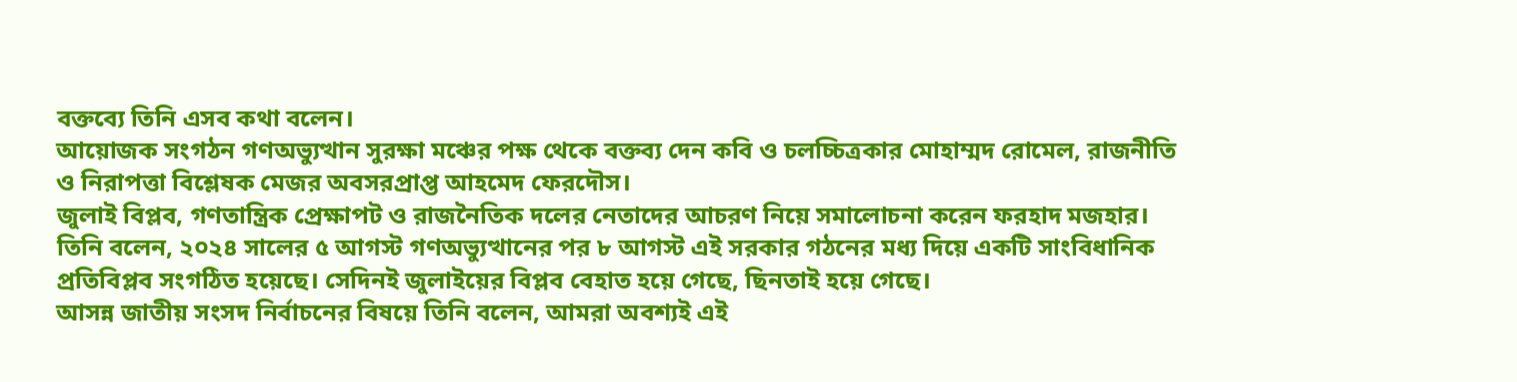বক্তব্যে তিনি এসব কথা বলেন।
আয়োজক সংগঠন গণঅভ্যুত্থান সুরক্ষা মঞ্চের পক্ষ থেকে বক্তব্য দেন কবি ও চলচ্চিত্রকার মোহাম্মদ রোমেল, রাজনীতি ও নিরাপত্তা বিশ্লেষক মেজর অবসরপ্রাপ্ত আহমেদ ফেরদৌস।
জুলাই বিপ্লব, গণতান্ত্রিক প্রেক্ষাপট ও রাজনৈতিক দলের নেতাদের আচরণ নিয়ে সমালোচনা করেন ফরহাদ মজহার।
তিনি বলেন, ২০২৪ সালের ৫ আগস্ট গণঅভ্যুত্থানের পর ৮ আগস্ট এই সরকার গঠনের মধ্য দিয়ে একটি সাংবিধানিক প্রতিবিপ্লব সংগঠিত হয়েছে। সেদিনই জুলাইয়ের বিপ্লব বেহাত হয়ে গেছে, ছিনতাই হয়ে গেছে।
আসন্ন জাতীয় সংসদ নির্বাচনের বিষয়ে তিনি বলেন, আমরা অবশ্যই এই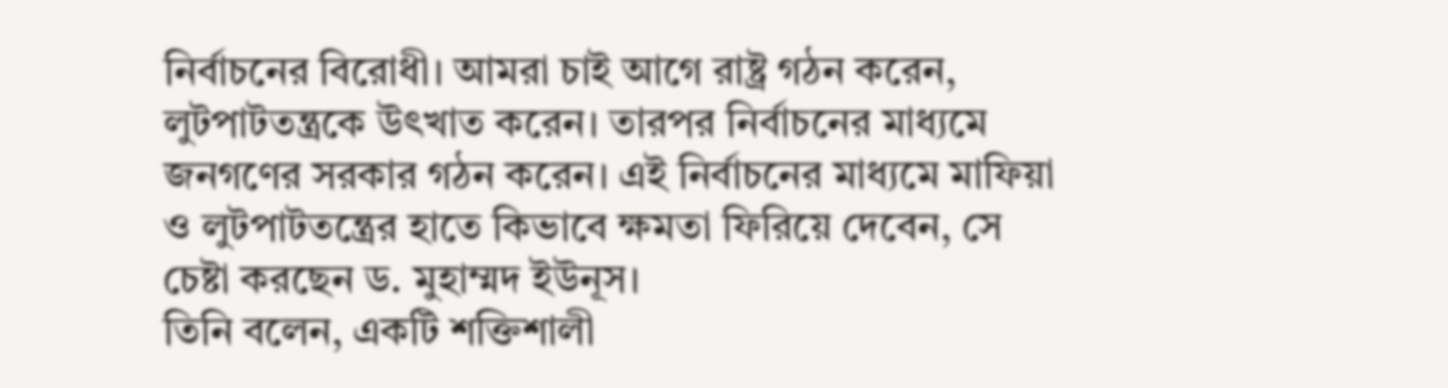নির্বাচনের বিরোধী। আমরা চাই আগে রাষ্ট্র গঠন করেন, লুটপাটতন্ত্রকে উৎখাত করেন। তারপর নির্বাচনের মাধ্যমে জনগণের সরকার গঠন করেন। এই নির্বাচনের মাধ্যমে মাফিয়া ও লুটপাটতন্ত্রের হাতে কিভাবে ক্ষমতা ফিরিয়ে দেবেন, সে চেষ্টা করছেন ড. মুহাম্মদ ইউনূস।
তিনি বলেন, একটি শক্তিশালী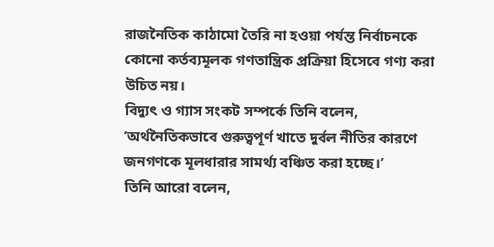রাজনৈতিক কাঠামো তৈরি না হওয়া পর্যন্ত নির্বাচনকে কোনো কর্তব্যমূলক গণতান্ত্রিক প্রক্রিয়া হিসেবে গণ্য করা উচিত নয়।
বিদ্যুৎ ও গ্যাস সংকট সম্পর্কে তিনি বলেন, ‘অর্থনৈতিকভাবে গুরুত্বপূর্ণ খাতে দুর্বল নীতির কারণে জনগণকে মূলধারার সামর্থ্য বঞ্চিত করা হচ্ছে।’
তিনি আরো বলেন,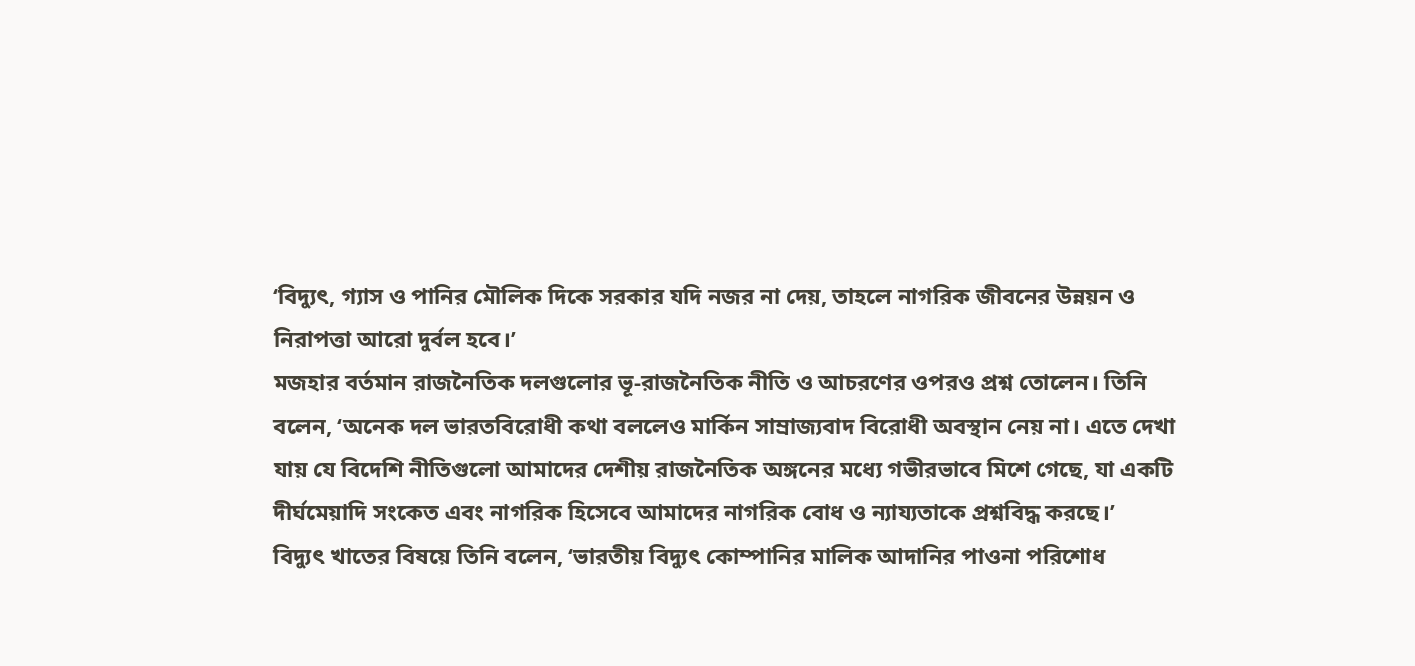‘বিদ্যুৎ, গ্যাস ও পানির মৌলিক দিকে সরকার যদি নজর না দেয়, তাহলে নাগরিক জীবনের উন্নয়ন ও নিরাপত্তা আরো দুর্বল হবে।’
মজহার বর্তমান রাজনৈতিক দলগুলোর ভূ-রাজনৈতিক নীতি ও আচরণের ওপরও প্রশ্ন তোলেন। তিনি বলেন, ‘অনেক দল ভারতবিরোধী কথা বললেও মার্কিন সাম্রাজ্যবাদ বিরোধী অবস্থান নেয় না। এতে দেখা যায় যে বিদেশি নীতিগুলো আমাদের দেশীয় রাজনৈতিক অঙ্গনের মধ্যে গভীরভাবে মিশে গেছে, যা একটি দীর্ঘমেয়াদি সংকেত এবং নাগরিক হিসেবে আমাদের নাগরিক বোধ ও ন্যায্যতাকে প্রশ্নবিদ্ধ করছে।’
বিদ্যুৎ খাতের বিষয়ে তিনি বলেন, ‘ভারতীয় বিদ্যুৎ কোম্পানির মালিক আদানির পাওনা পরিশোধ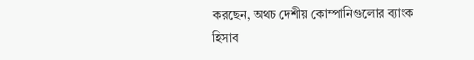করছেন, অথচ দেশীয় কোম্পানিগুলোর ব্যাংক হিসাব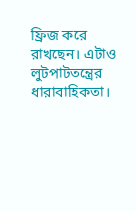ফ্রিজ করে রাখছেন। এটাও লুটপাটতন্ত্রের ধারাবাহিকতা।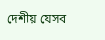দেশীয় যেসব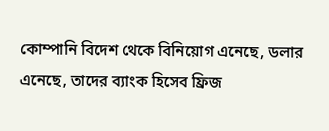কোম্পানি বিদেশ থেকে বিনিয়োগ এনেছে, ডলার এনেছে, তাদের ব্যাংক হিসেব ফ্রিজ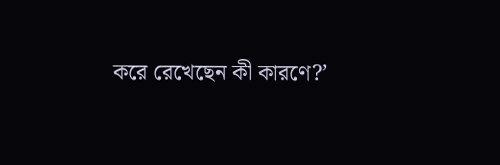করে রেখেছেন কী কারণে?’